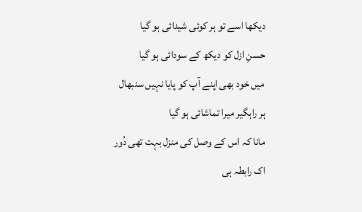دیکھا اسے تو ہر کوئی شیدائی ہو گیا
حسنِ ازل کو دیکھ کے سودائی ہو گیا
میں خود بھی اپنے آپ کو پایا نہیں سنبھال
ہر راہگیر میرا تماشائی ہو گیا
مانا کہ اس کے وصل کی منزل بہت تھی دُور
اک رابطہ ہی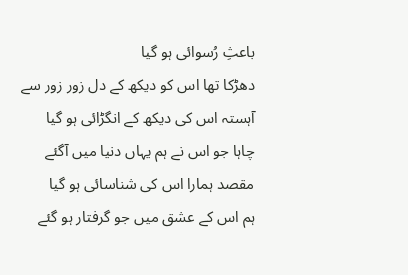باعثِ رُسوائی ہو گیا
دھڑکا تھا اس کو دیکھ کے دل زور زور سے
آہستہ اس کی دیکھ کے انگڑائی ہو گیا
چاہا جو اس نے ہم یہاں دنیا میں آگئے
مقصد ہمارا اس کی شناسائی ہو گیا
ہم اس کے عشق میں جو گرفتار ہو گئے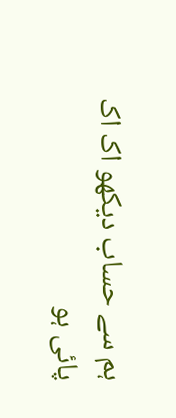ہم سے حساب دیکھو اک اک پائی ہو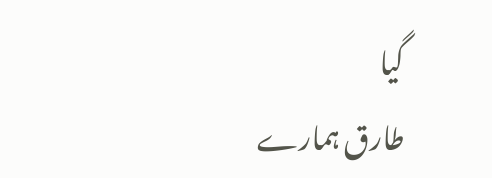گیا
طارق ہمارے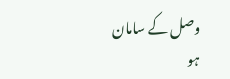وصل کے سامان ہو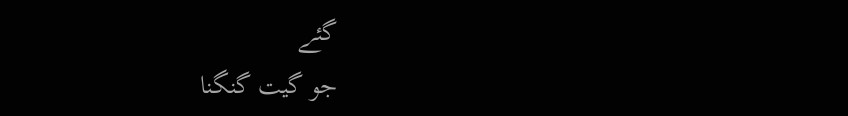گئے
جو گیت گنگنا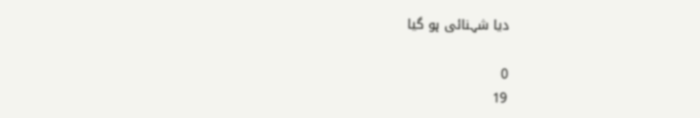دیا شہنائی ہو گیا

0
19